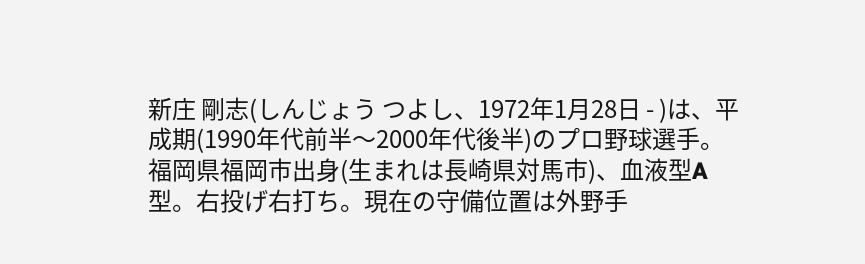新庄 剛志(しんじょう つよし、1972年1月28日 - )は、平成期(1990年代前半〜2000年代後半)のプロ野球選手。
福岡県福岡市出身(生まれは長崎県対馬市)、血液型A型。右投げ右打ち。現在の守備位置は外野手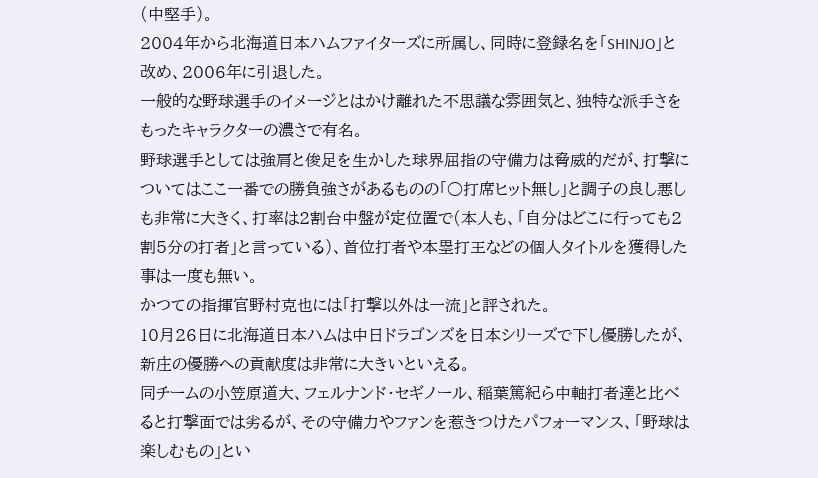(中堅手)。
2004年から北海道日本ハムファイターズに所属し、同時に登録名を「SHINJO」と改め、2006年に引退した。
一般的な野球選手のイメージとはかけ離れた不思議な雰囲気と、独特な派手さをもったキャラクターの濃さで有名。
野球選手としては強肩と俊足を生かした球界屈指の守備力は脅威的だが、打撃についてはここ一番での勝負強さがあるものの「○打席ヒット無し」と調子の良し悪しも非常に大きく、打率は2割台中盤が定位置で(本人も、「自分はどこに行っても2割5分の打者」と言っている)、首位打者や本塁打王などの個人タイトルを獲得した事は一度も無い。
かつての指揮官野村克也には「打撃以外は一流」と評された。
10月26日に北海道日本ハムは中日ドラゴンズを日本シリーズで下し優勝したが、新庄の優勝への貢献度は非常に大きいといえる。
同チームの小笠原道大、フェルナンド・セギノール、稲葉篤紀ら中軸打者達と比べると打撃面では劣るが、その守備力やファンを惹きつけたパフォーマンス、「野球は楽しむもの」とい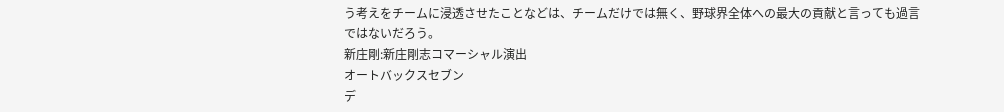う考えをチームに浸透させたことなどは、チームだけでは無く、野球界全体への最大の貢献と言っても過言ではないだろう。
新庄剛:新庄剛志コマーシャル演出
オートバックスセブン
デ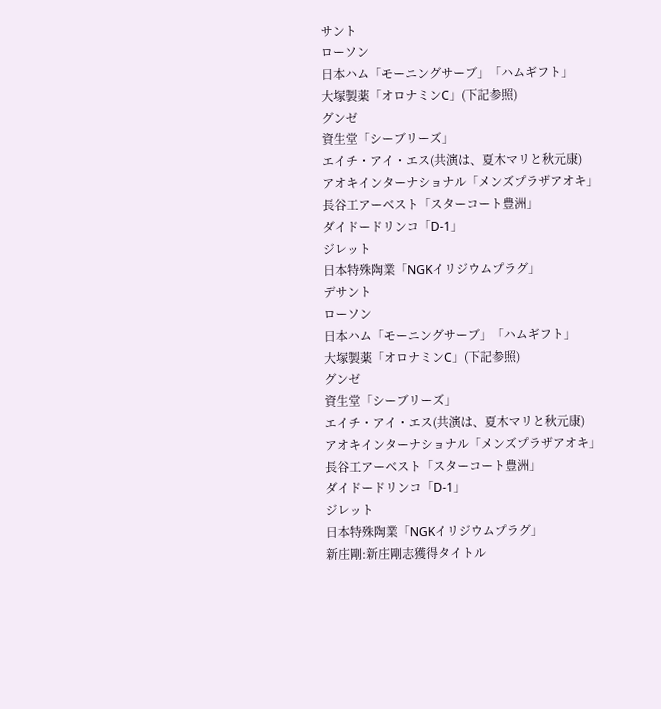サント
ローソン
日本ハム「モーニングサーブ」「ハムギフト」
大塚製薬「オロナミンC」(下記参照)
グンゼ
資生堂「シーブリーズ」
エイチ・アイ・エス(共演は、夏木マリと秋元康)
アオキインターナショナル「メンズプラザアオキ」
長谷工アーベスト「スターコート豊洲」
ダイドードリンコ「D-1」
ジレット
日本特殊陶業「NGKイリジウムプラグ」
デサント
ローソン
日本ハム「モーニングサーブ」「ハムギフト」
大塚製薬「オロナミンC」(下記参照)
グンゼ
資生堂「シーブリーズ」
エイチ・アイ・エス(共演は、夏木マリと秋元康)
アオキインターナショナル「メンズプラザアオキ」
長谷工アーベスト「スターコート豊洲」
ダイドードリンコ「D-1」
ジレット
日本特殊陶業「NGKイリジウムプラグ」
新庄剛:新庄剛志獲得タイトル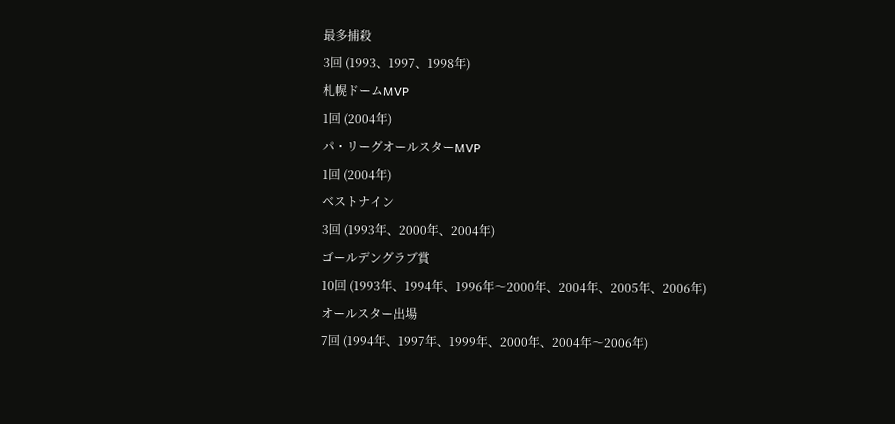最多捕殺
3回 (1993、1997、1998年)
札幌ドームMVP
1回 (2004年)
パ・リーグオールスターMVP
1回 (2004年)
ベストナイン
3回 (1993年、2000年、2004年)
ゴールデングラブ賞
10回 (1993年、1994年、1996年〜2000年、2004年、2005年、2006年)
オールスター出場
7回 (1994年、1997年、1999年、2000年、2004年〜2006年)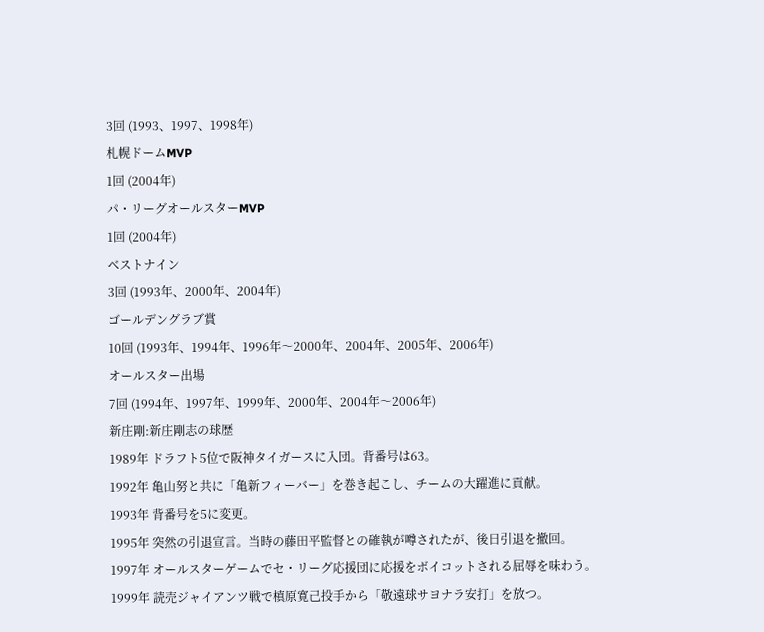3回 (1993、1997、1998年)
札幌ドームMVP
1回 (2004年)
パ・リーグオールスターMVP
1回 (2004年)
ベストナイン
3回 (1993年、2000年、2004年)
ゴールデングラブ賞
10回 (1993年、1994年、1996年〜2000年、2004年、2005年、2006年)
オールスター出場
7回 (1994年、1997年、1999年、2000年、2004年〜2006年)
新庄剛:新庄剛志の球歴
1989年 ドラフト5位で阪神タイガースに入団。背番号は63。
1992年 亀山努と共に「亀新フィーバー」を巻き起こし、チームの大躍進に貢献。
1993年 背番号を5に変更。
1995年 突然の引退宣言。当時の藤田平監督との確執が噂されたが、後日引退を撤回。
1997年 オールスターゲームでセ・リーグ応援団に応援をボイコットされる屈辱を味わう。
1999年 読売ジャイアンツ戦で槙原寛己投手から「敬遠球サヨナラ安打」を放つ。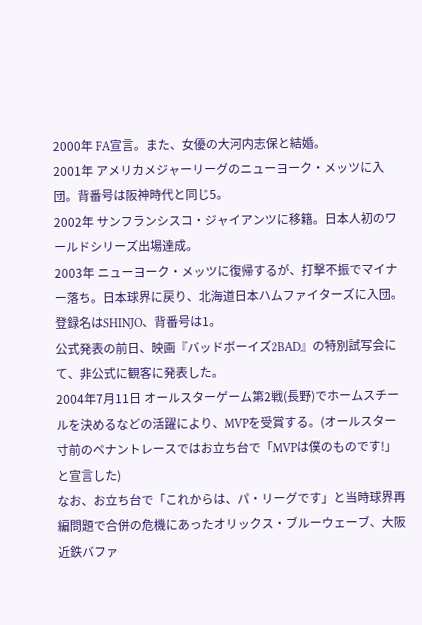2000年 FA宣言。また、女優の大河内志保と結婚。
2001年 アメリカメジャーリーグのニューヨーク・メッツに入団。背番号は阪神時代と同じ5。
2002年 サンフランシスコ・ジャイアンツに移籍。日本人初のワールドシリーズ出場達成。
2003年 ニューヨーク・メッツに復帰するが、打撃不振でマイナー落ち。日本球界に戻り、北海道日本ハムファイターズに入団。
登録名はSHINJO、背番号は1。
公式発表の前日、映画『バッドボーイズ2BAD』の特別試写会にて、非公式に観客に発表した。
2004年7月11日 オールスターゲーム第2戦(長野)でホームスチールを決めるなどの活躍により、MVPを受賞する。(オールスター寸前のペナントレースではお立ち台で「MVPは僕のものです!」と宣言した)
なお、お立ち台で「これからは、パ・リーグです」と当時球界再編問題で合併の危機にあったオリックス・ブルーウェーブ、大阪近鉄バファ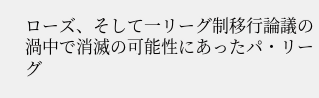ローズ、そして一リーグ制移行論議の渦中で消滅の可能性にあったパ・リーグ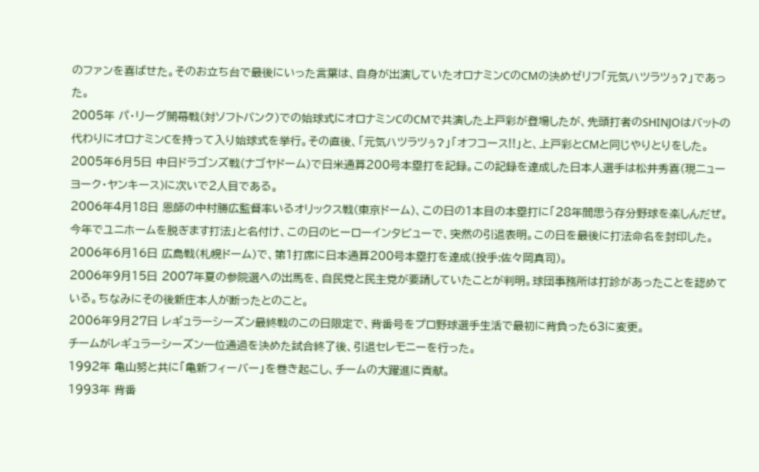のファンを喜ばせた。そのお立ち台で最後にいった言葉は、自身が出演していたオロナミンCのCMの決めゼリフ「元気ハツラツぅ?」であった。
2005年 パ・リーグ開幕戦(対ソフトバンク)での始球式にオロナミンCのCMで共演した上戸彩が登場したが、先頭打者のSHINJOはバットの代わりにオロナミンCを持って入り始球式を挙行。その直後、「元気ハツラツぅ?」「オフコース!!」と、上戸彩とCMと同じやりとりをした。
2005年6月5日 中日ドラゴンズ戦(ナゴヤドーム)で日米通算200号本塁打を記録。この記録を達成した日本人選手は松井秀喜(現ニューヨーク・ヤンキース)に次いで2人目である。
2006年4月18日 恩師の中村勝広監督率いるオリックス戦(東京ドーム)、この日の1本目の本塁打に「28年間思う存分野球を楽しんだぜ。
今年でユニホームを脱ぎます打法」と名付け、この日のヒーローインタビューで、突然の引退表明。この日を最後に打法命名を封印した。
2006年6月16日 広島戦(札幌ドーム)で、第1打席に日本通算200号本塁打を達成(投手:佐々岡真司)。
2006年9月15日 2007年夏の参院選への出馬を、自民党と民主党が要請していたことが判明。球団事務所は打診があったことを認めている。ちなみにその後新庄本人が断ったとのこと。
2006年9月27日 レギュラーシーズン最終戦のこの日限定で、背番号をプロ野球選手生活で最初に背負った63に変更。
チームがレギュラーシーズン一位通過を決めた試合終了後、引退セレモニーを行った。
1992年 亀山努と共に「亀新フィーバー」を巻き起こし、チームの大躍進に貢献。
1993年 背番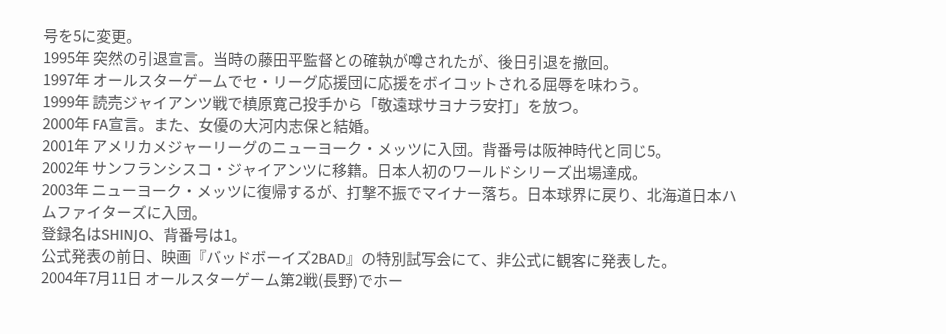号を5に変更。
1995年 突然の引退宣言。当時の藤田平監督との確執が噂されたが、後日引退を撤回。
1997年 オールスターゲームでセ・リーグ応援団に応援をボイコットされる屈辱を味わう。
1999年 読売ジャイアンツ戦で槙原寛己投手から「敬遠球サヨナラ安打」を放つ。
2000年 FA宣言。また、女優の大河内志保と結婚。
2001年 アメリカメジャーリーグのニューヨーク・メッツに入団。背番号は阪神時代と同じ5。
2002年 サンフランシスコ・ジャイアンツに移籍。日本人初のワールドシリーズ出場達成。
2003年 ニューヨーク・メッツに復帰するが、打撃不振でマイナー落ち。日本球界に戻り、北海道日本ハムファイターズに入団。
登録名はSHINJO、背番号は1。
公式発表の前日、映画『バッドボーイズ2BAD』の特別試写会にて、非公式に観客に発表した。
2004年7月11日 オールスターゲーム第2戦(長野)でホー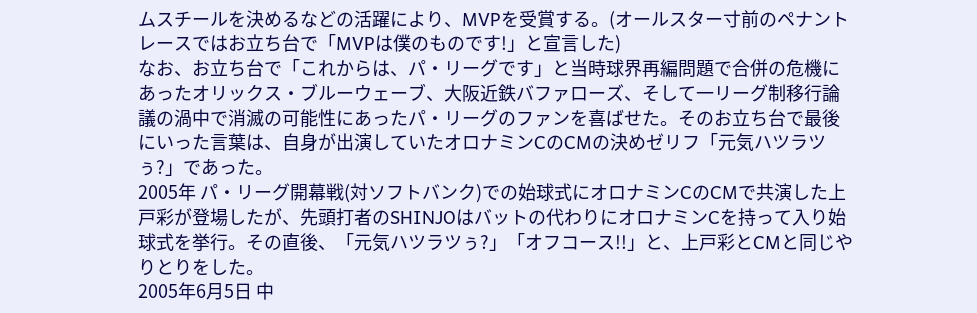ムスチールを決めるなどの活躍により、MVPを受賞する。(オールスター寸前のペナントレースではお立ち台で「MVPは僕のものです!」と宣言した)
なお、お立ち台で「これからは、パ・リーグです」と当時球界再編問題で合併の危機にあったオリックス・ブルーウェーブ、大阪近鉄バファローズ、そして一リーグ制移行論議の渦中で消滅の可能性にあったパ・リーグのファンを喜ばせた。そのお立ち台で最後にいった言葉は、自身が出演していたオロナミンCのCMの決めゼリフ「元気ハツラツぅ?」であった。
2005年 パ・リーグ開幕戦(対ソフトバンク)での始球式にオロナミンCのCMで共演した上戸彩が登場したが、先頭打者のSHINJOはバットの代わりにオロナミンCを持って入り始球式を挙行。その直後、「元気ハツラツぅ?」「オフコース!!」と、上戸彩とCMと同じやりとりをした。
2005年6月5日 中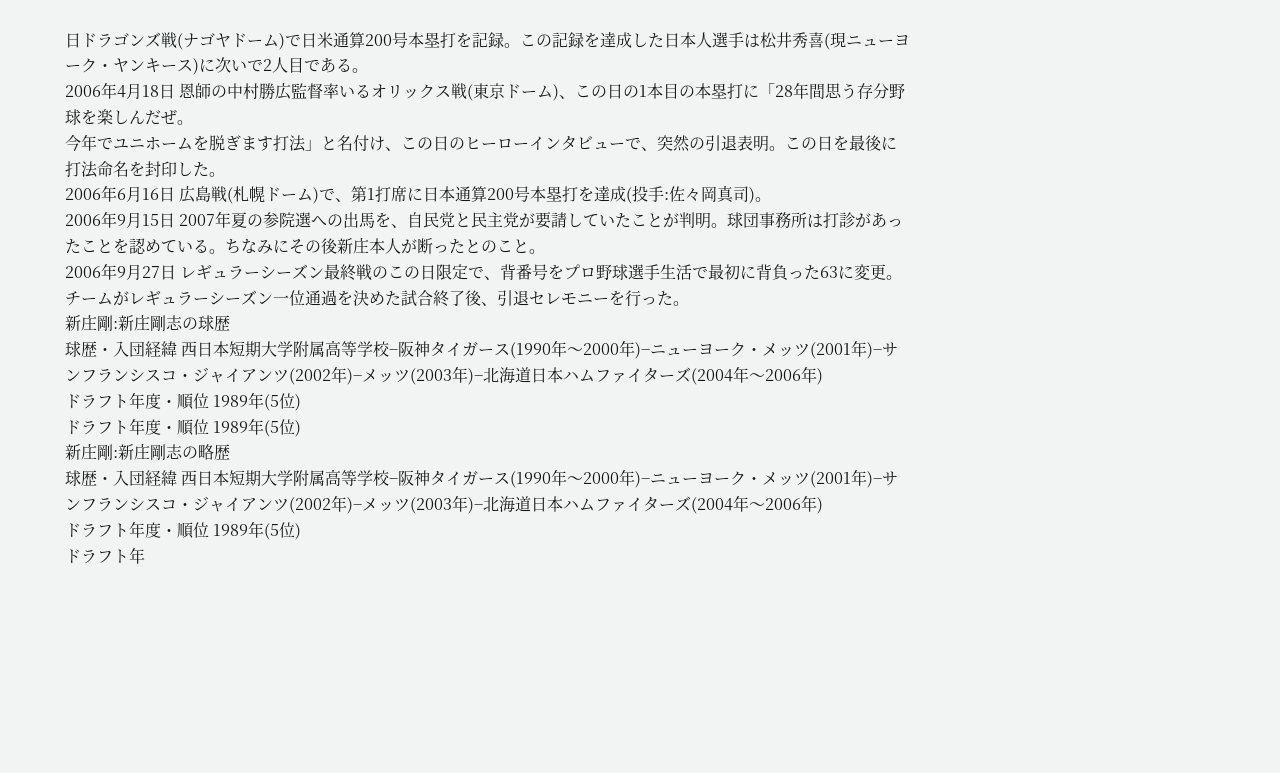日ドラゴンズ戦(ナゴヤドーム)で日米通算200号本塁打を記録。この記録を達成した日本人選手は松井秀喜(現ニューヨーク・ヤンキース)に次いで2人目である。
2006年4月18日 恩師の中村勝広監督率いるオリックス戦(東京ドーム)、この日の1本目の本塁打に「28年間思う存分野球を楽しんだぜ。
今年でユニホームを脱ぎます打法」と名付け、この日のヒーローインタビューで、突然の引退表明。この日を最後に打法命名を封印した。
2006年6月16日 広島戦(札幌ドーム)で、第1打席に日本通算200号本塁打を達成(投手:佐々岡真司)。
2006年9月15日 2007年夏の参院選への出馬を、自民党と民主党が要請していたことが判明。球団事務所は打診があったことを認めている。ちなみにその後新庄本人が断ったとのこと。
2006年9月27日 レギュラーシーズン最終戦のこの日限定で、背番号をプロ野球選手生活で最初に背負った63に変更。
チームがレギュラーシーズン一位通過を決めた試合終了後、引退セレモニーを行った。
新庄剛:新庄剛志の球歴
球歴・入団経緯 西日本短期大学附属高等学校−阪神タイガース(1990年〜2000年)−ニューヨーク・メッツ(2001年)−サンフランシスコ・ジャイアンツ(2002年)−メッツ(2003年)−北海道日本ハムファイターズ(2004年〜2006年)
ドラフト年度・順位 1989年(5位)
ドラフト年度・順位 1989年(5位)
新庄剛:新庄剛志の略歴
球歴・入団経緯 西日本短期大学附属高等学校−阪神タイガース(1990年〜2000年)−ニューヨーク・メッツ(2001年)−サンフランシスコ・ジャイアンツ(2002年)−メッツ(2003年)−北海道日本ハムファイターズ(2004年〜2006年)
ドラフト年度・順位 1989年(5位)
ドラフト年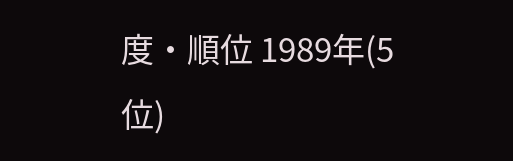度・順位 1989年(5位)